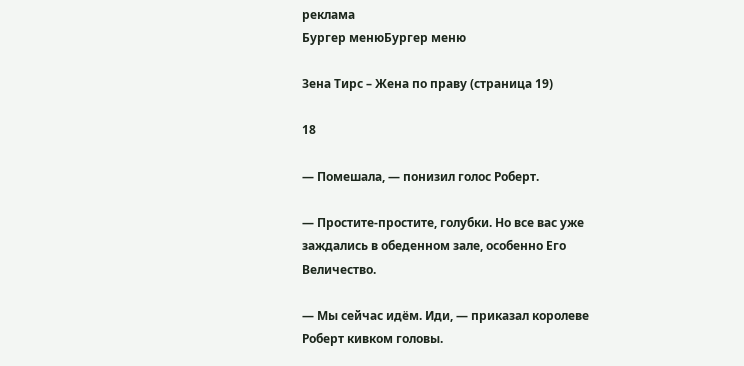реклама
Бургер менюБургер меню

Зена Тирс – Жена по праву (страница 19)

18

— Помешала, — понизил голос Роберт.

— Простите-простите, голубки. Но все вас уже заждались в обеденном зале, особенно Его Величество.

— Мы сейчас идём. Иди, — приказал королеве Роберт кивком головы.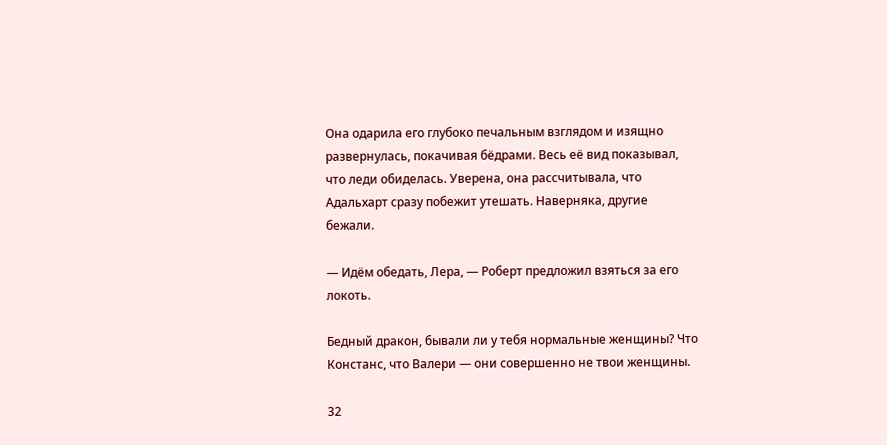Она одарила его глубоко печальным взглядом и изящно развернулась, покачивая бёдрами. Весь её вид показывал, что леди обиделась. Уверена, она рассчитывала, что Адальхарт сразу побежит утешать. Наверняка, другие бежали.

— Идём обедать, Лера, — Роберт предложил взяться за его локоть.

Бедный дракон, бывали ли у тебя нормальные женщины? Что Констанс, что Валери — они совершенно не твои женщины.

32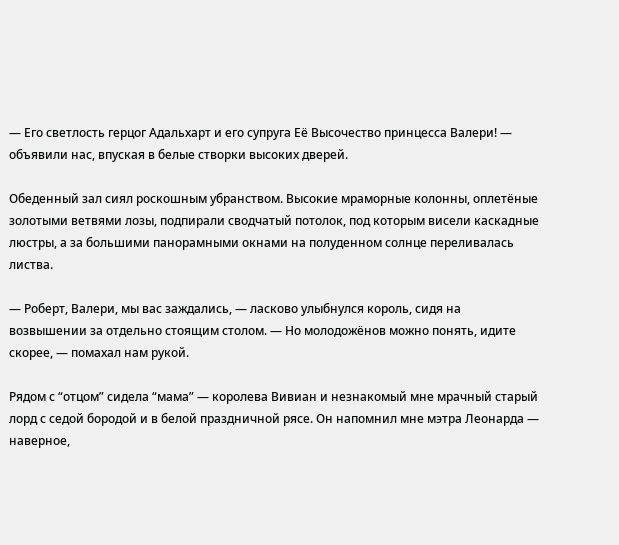— Его светлость герцог Адальхарт и его супруга Её Высочество принцесса Валери! — объявили нас, впуская в белые створки высоких дверей.

Обеденный зал сиял роскошным убранством. Высокие мраморные колонны, оплетёные золотыми ветвями лозы, подпирали сводчатый потолок, под которым висели каскадные люстры, а за большими панорамными окнами на полуденном солнце переливалась листва.

— Роберт, Валери, мы вас заждались, — ласково улыбнулся король, сидя на возвышении за отдельно стоящим столом. — Но молодожёнов можно понять, идите скорее, — помахал нам рукой.

Рядом с “отцом” сидела “мама” — королева Вивиан и незнакомый мне мрачный старый лорд с седой бородой и в белой праздничной рясе. Он напомнил мне мэтра Леонарда — наверное,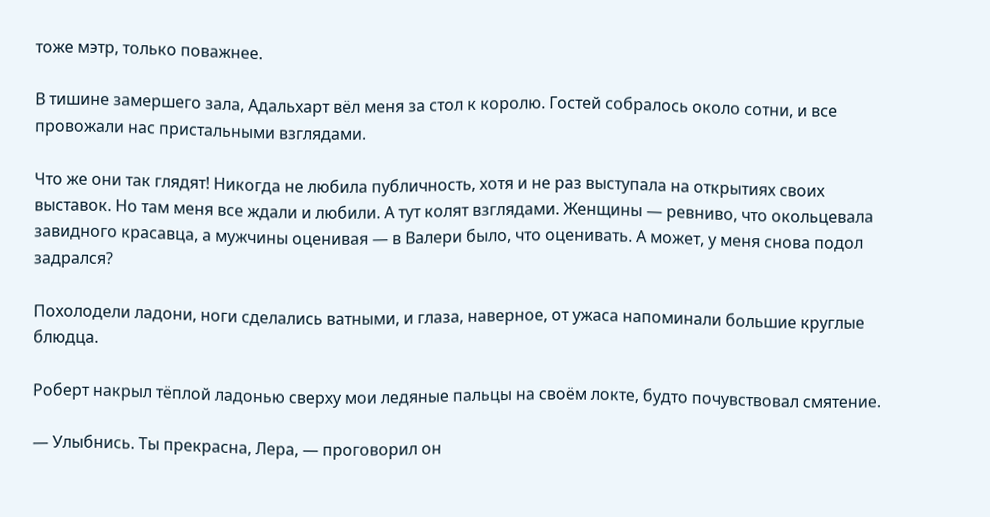тоже мэтр, только поважнее.

В тишине замершего зала, Адальхарт вёл меня за стол к королю. Гостей собралось около сотни, и все провожали нас пристальными взглядами.

Что же они так глядят! Никогда не любила публичность, хотя и не раз выступала на открытиях своих выставок. Но там меня все ждали и любили. А тут колят взглядами. Женщины — ревниво, что окольцевала завидного красавца, а мужчины оценивая — в Валери было, что оценивать. А может, у меня снова подол задрался?

Похолодели ладони, ноги сделались ватными, и глаза, наверное, от ужаса напоминали большие круглые блюдца.

Роберт накрыл тёплой ладонью сверху мои ледяные пальцы на своём локте, будто почувствовал смятение.

— Улыбнись. Ты прекрасна, Лера, — проговорил он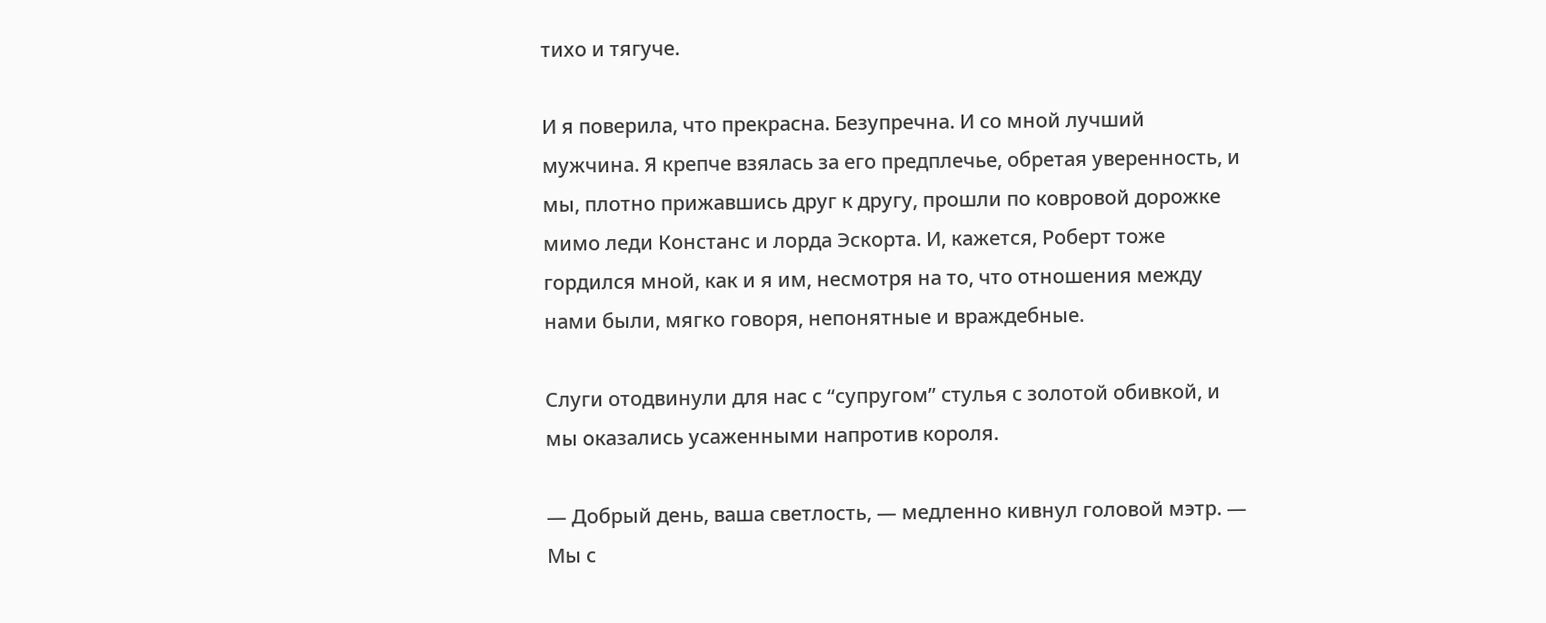тихо и тягуче.

И я поверила, что прекрасна. Безупречна. И со мной лучший мужчина. Я крепче взялась за его предплечье, обретая уверенность, и мы, плотно прижавшись друг к другу, прошли по ковровой дорожке мимо леди Констанс и лорда Эскорта. И, кажется, Роберт тоже гордился мной, как и я им, несмотря на то, что отношения между нами были, мягко говоря, непонятные и враждебные.

Слуги отодвинули для нас с “супругом” стулья с золотой обивкой, и мы оказались усаженными напротив короля.

— Добрый день, ваша светлость, — медленно кивнул головой мэтр. — Мы с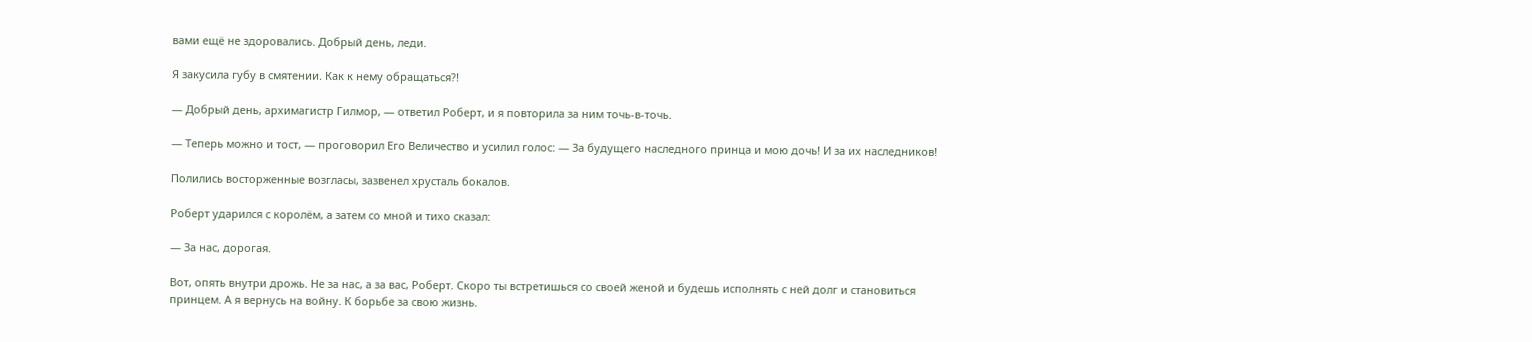вами ещё не здоровались. Добрый день, леди.

Я закусила губу в смятении. Как к нему обращаться?!

— Добрый день, архимагистр Гилмор, — ответил Роберт, и я повторила за ним точь-в-точь.

— Теперь можно и тост, — проговорил Его Величество и усилил голос: — За будущего наследного принца и мою дочь! И за их наследников!

Полились восторженные возгласы, зазвенел хрусталь бокалов.

Роберт ударился с королём, а затем со мной и тихо сказал:

— За нас, дорогая.

Вот, опять внутри дрожь. Не за нас, а за вас, Роберт. Скоро ты встретишься со своей женой и будешь исполнять с ней долг и становиться принцем. А я вернусь на войну. К борьбе за свою жизнь.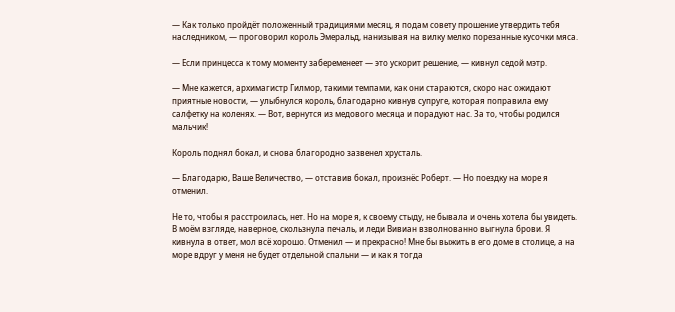— Как только пройдёт положенный традициями месяц, я подам совету прошение утвердить тебя наследником, — проговорил король Эмеральд, нанизывая на вилку мелко порезанные кусочки мяса.

— Если принцесса к тому моменту забеременеет — это ускорит решение, — кивнул седой мэтр.

— Мне кажется, архимагистр Гилмор, такими темпами, как они стараются, скоро нас ожидают приятные новости, — улыбнулся король, благодарно кивнув супруге, которая поправила ему салфетку на коленях. — Вот, вернутся из медового месяца и порадуют нас. За то, чтобы родился мальчик!

Король поднял бокал, и снова благородно зазвенел хрусталь.

— Благодарю, Ваше Величество, — отставив бокал, произнёс Роберт. — Но поездку на море я отменил.

Не то, чтобы я расстроилась, нет. Но на море я, к своему стыду, не бывала и очень хотела бы увидеть. В моём взгляде, наверное, скользнула печаль, и леди Вивиан взволнованно выгнула брови. Я кивнула в ответ, мол всё хорошо. Отменил — и прекрасно! Мне бы выжить в его доме в столице, а на море вдруг у меня не будет отдельной спальни — и как я тогда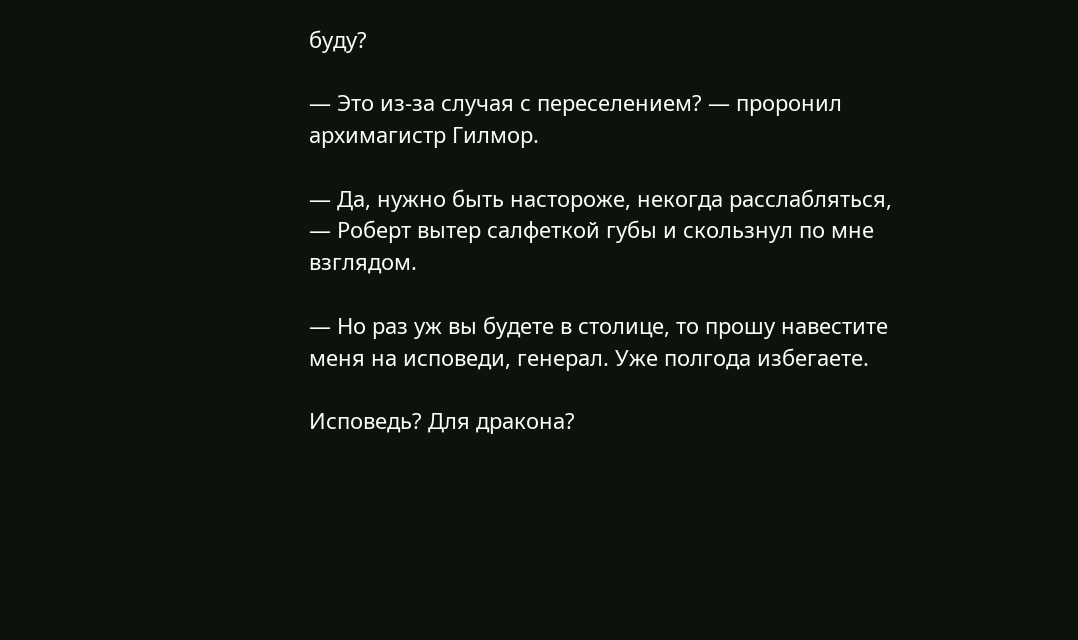буду?

— Это из-за случая с переселением? — проронил архимагистр Гилмор.

— Да, нужно быть настороже, некогда расслабляться, — Роберт вытер салфеткой губы и скользнул по мне взглядом.

— Но раз уж вы будете в столице, то прошу навестите меня на исповеди, генерал. Уже полгода избегаете.

Исповедь? Для дракона?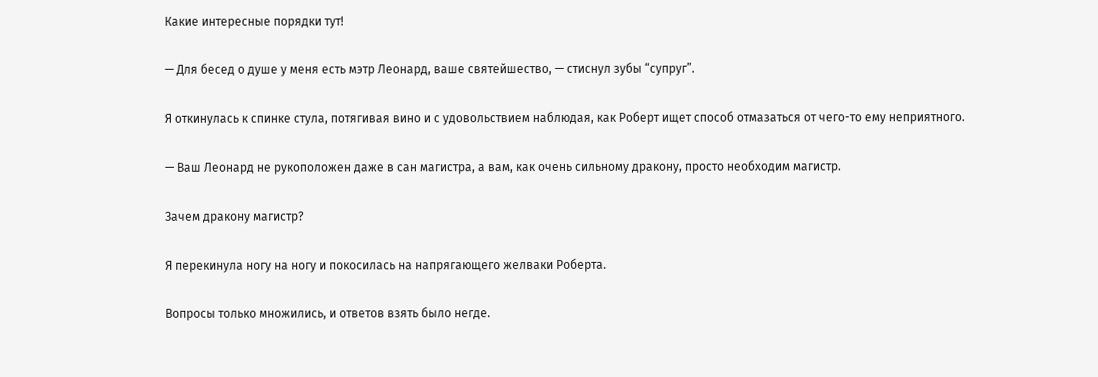Какие интересные порядки тут!

— Для бесед о душе у меня есть мэтр Леонард, ваше святейшество, — стиснул зубы “супруг”.

Я откинулась к спинке стула, потягивая вино и с удовольствием наблюдая, как Роберт ищет способ отмазаться от чего-то ему неприятного.

— Ваш Леонард не рукоположен даже в сан магистра, а вам, как очень сильному дракону, просто необходим магистр.

Зачем дракону магистр?

Я перекинула ногу на ногу и покосилась на напрягающего желваки Роберта.

Вопросы только множились, и ответов взять было негде.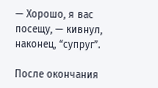— Хорошо, я вас посещу, — кивнул, наконец, “супруг”.

После окончания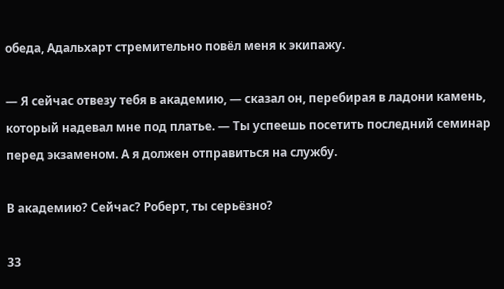обеда, Адальхарт стремительно повёл меня к экипажу.

— Я сейчас отвезу тебя в академию, — сказал он, перебирая в ладони камень, который надевал мне под платье. — Ты успеешь посетить последний семинар перед экзаменом. А я должен отправиться на службу.

В академию? Сейчас? Роберт, ты серьёзно?

33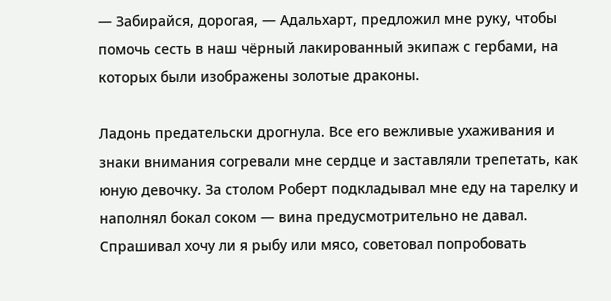— Забирайся, дорогая, — Адальхарт, предложил мне руку, чтобы помочь сесть в наш чёрный лакированный экипаж с гербами, на которых были изображены золотые драконы.

Ладонь предательски дрогнула. Все его вежливые ухаживания и знаки внимания согревали мне сердце и заставляли трепетать, как юную девочку. За столом Роберт подкладывал мне еду на тарелку и наполнял бокал соком — вина предусмотрительно не давал. Спрашивал хочу ли я рыбу или мясо, советовал попробовать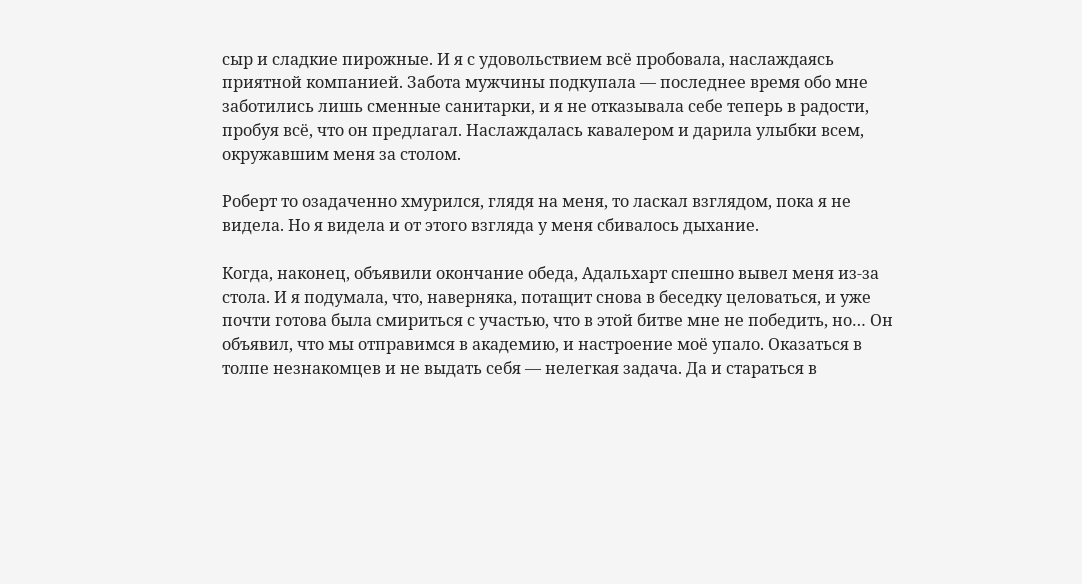сыр и сладкие пирожные. И я с удовольствием всё пробовала, наслаждаясь приятной компанией. Забота мужчины подкупала — последнее время обо мне заботились лишь сменные санитарки, и я не отказывала себе теперь в радости, пробуя всё, что он предлагал. Наслаждалась кавалером и дарила улыбки всем, окружавшим меня за столом.

Роберт то озадаченно хмурился, глядя на меня, то ласкал взглядом, пока я не видела. Но я видела и от этого взгляда у меня сбивалось дыхание.

Когда, наконец, объявили окончание обеда, Адальхарт спешно вывел меня из-за стола. И я подумала, что, наверняка, потащит снова в беседку целоваться, и уже почти готова была смириться с участью, что в этой битве мне не победить, но… Он объявил, что мы отправимся в академию, и настроение моё упало. Оказаться в толпе незнакомцев и не выдать себя — нелегкая задача. Да и стараться в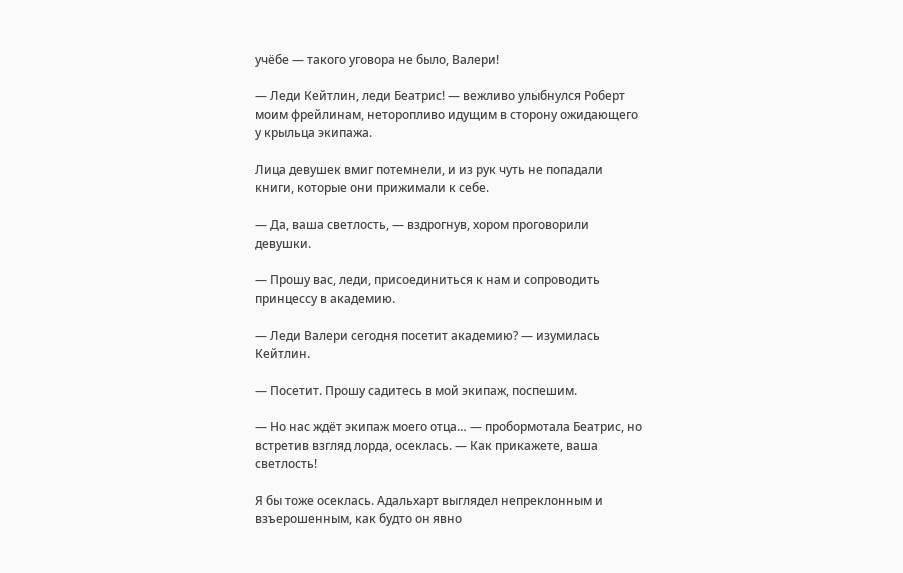учёбе — такого уговора не было, Валери!

— Леди Кейтлин, леди Беатрис! — вежливо улыбнулся Роберт моим фрейлинам, неторопливо идущим в сторону ожидающего у крыльца экипажа.

Лица девушек вмиг потемнели, и из рук чуть не попадали книги, которые они прижимали к себе.

— Да, ваша светлость, — вздрогнув, хором проговорили девушки.

— Прошу вас, леди, присоединиться к нам и сопроводить принцессу в академию.

— Леди Валери сегодня посетит академию? — изумилась Кейтлин.

— Посетит. Прошу садитесь в мой экипаж, поспешим.

— Но нас ждёт экипаж моего отца… — пробормотала Беатрис, но встретив взгляд лорда, осеклась. — Как прикажете, ваша светлость!

Я бы тоже осеклась. Адальхарт выглядел непреклонным и взъерошенным, как будто он явно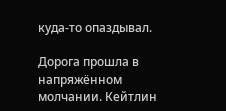куда-то опаздывал.

Дорога прошла в напряжённом молчании. Кейтлин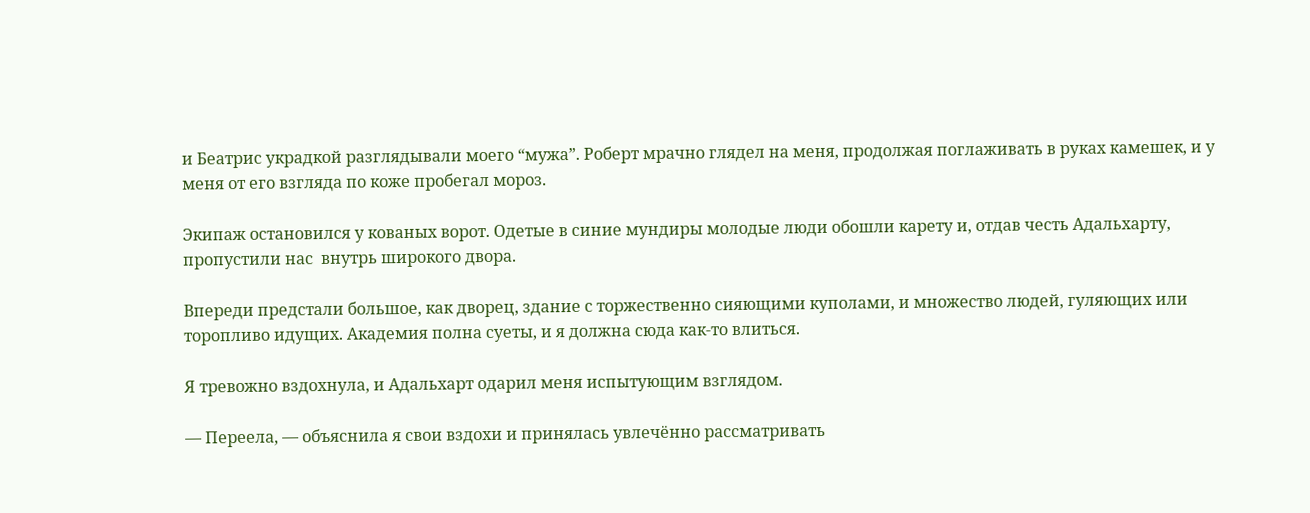и Беатрис украдкой разглядывали моего “мужа”. Роберт мрачно глядел на меня, продолжая поглаживать в руках камешек, и у меня от его взгляда по коже пробегал мороз.

Экипаж остановился у кованых ворот. Одетые в синие мундиры молодые люди обошли карету и, отдав честь Адальхарту, пропустили нас  внутрь широкого двора.

Впереди предстали большое, как дворец, здание с торжественно сияющими куполами, и множество людей, гуляющих или торопливо идущих. Академия полна суеты, и я должна сюда как-то влиться.

Я тревожно вздохнула, и Адальхарт одарил меня испытующим взглядом.

— Переела, — объяснила я свои вздохи и принялась увлечённо рассматривать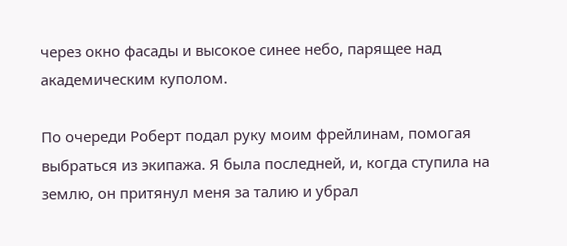через окно фасады и высокое синее небо, парящее над академическим куполом.

По очереди Роберт подал руку моим фрейлинам, помогая выбраться из экипажа. Я была последней, и, когда ступила на землю, он притянул меня за талию и убрал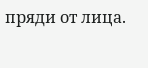пряди от лица.